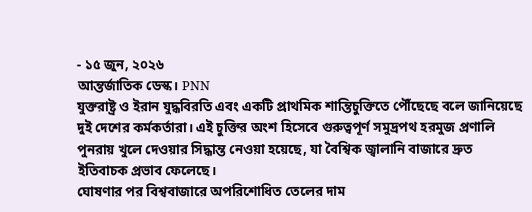- ১৫ জুন, ২০২৬
আন্তর্জাতিক ডেস্ক। PNN
যুক্তরাষ্ট্র ও ইরান যুদ্ধবিরতি এবং একটি প্রাথমিক শান্তিচুক্তিতে পৌঁছেছে বলে জানিয়েছে দুই দেশের কর্মকর্তারা। এই চুক্তির অংশ হিসেবে গুরুত্বপূর্ণ সমুদ্রপথ হরমুজ প্রণালি পুনরায় খুলে দেওয়ার সিদ্ধান্ত নেওয়া হয়েছে, যা বৈশ্বিক জ্বালানি বাজারে দ্রুত ইতিবাচক প্রভাব ফেলেছে।
ঘোষণার পর বিশ্ববাজারে অপরিশোধিত তেলের দাম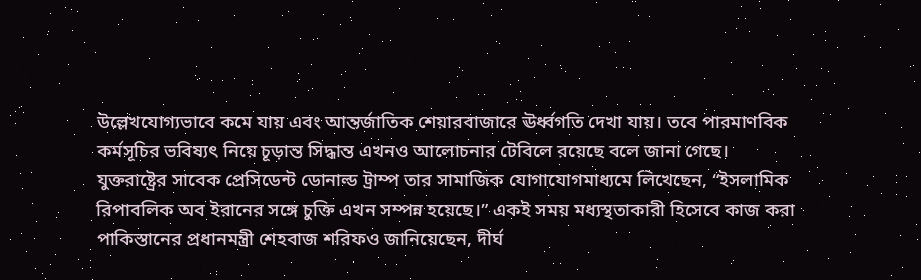উল্লেখযোগ্যভাবে কমে যায় এবং আন্তর্জাতিক শেয়ারবাজারে ঊর্ধ্বগতি দেখা যায়। তবে পারমাণবিক কর্মসূচির ভবিষ্যৎ নিয়ে চূড়ান্ত সিদ্ধান্ত এখনও আলোচনার টেবিলে রয়েছে বলে জানা গেছে।
যুক্তরাষ্ট্রের সাবেক প্রেসিডেন্ট ডোনাল্ড ট্রাম্প তার সামাজিক যোগাযোগমাধ্যমে লিখেছেন, “ইসলামিক রিপাবলিক অব ইরানের সঙ্গে চুক্তি এখন সম্পন্ন হয়েছে।” একই সময় মধ্যস্থতাকারী হিসেবে কাজ করা পাকিস্তানের প্রধানমন্ত্রী শেহবাজ শরিফও জানিয়েছেন, দীর্ঘ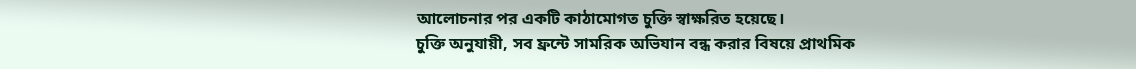আলোচনার পর একটি কাঠামোগত চুক্তি স্বাক্ষরিত হয়েছে।
চুক্তি অনুযায়ী, সব ফ্রন্টে সামরিক অভিযান বন্ধ করার বিষয়ে প্রাথমিক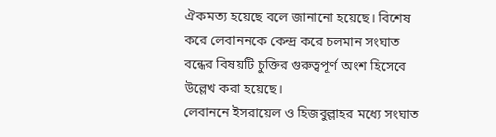ঐকমত্য হয়েছে বলে জানানো হয়েছে। বিশেষ করে লেবাননকে কেন্দ্র করে চলমান সংঘাত বন্ধের বিষয়টি চুক্তির গুরুত্বপূর্ণ অংশ হিসেবে উল্লেখ করা হয়েছে।
লেবাননে ইসরায়েল ও হিজবুল্লাহর মধ্যে সংঘাত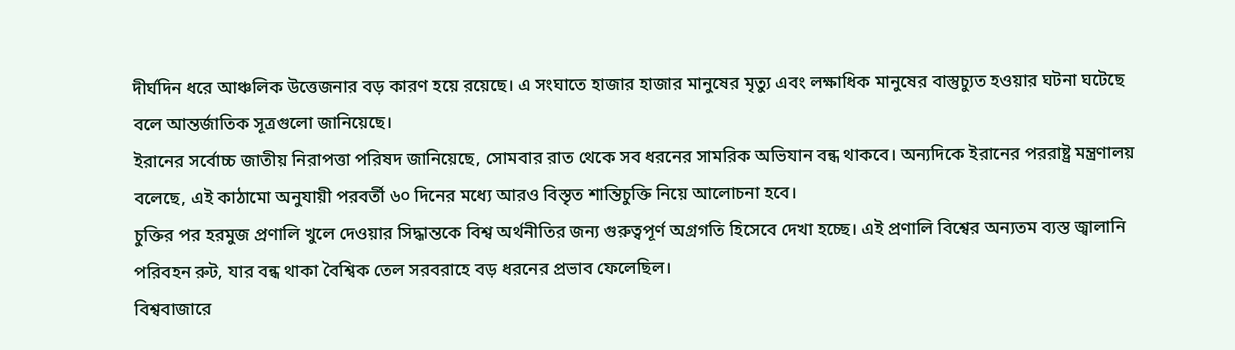দীর্ঘদিন ধরে আঞ্চলিক উত্তেজনার বড় কারণ হয়ে রয়েছে। এ সংঘাতে হাজার হাজার মানুষের মৃত্যু এবং লক্ষাধিক মানুষের বাস্তুচ্যুত হওয়ার ঘটনা ঘটেছে বলে আন্তর্জাতিক সূত্রগুলো জানিয়েছে।
ইরানের সর্বোচ্চ জাতীয় নিরাপত্তা পরিষদ জানিয়েছে, সোমবার রাত থেকে সব ধরনের সামরিক অভিযান বন্ধ থাকবে। অন্যদিকে ইরানের পররাষ্ট্র মন্ত্রণালয় বলেছে, এই কাঠামো অনুযায়ী পরবর্তী ৬০ দিনের মধ্যে আরও বিস্তৃত শান্তিচুক্তি নিয়ে আলোচনা হবে।
চুক্তির পর হরমুজ প্রণালি খুলে দেওয়ার সিদ্ধান্তকে বিশ্ব অর্থনীতির জন্য গুরুত্বপূর্ণ অগ্রগতি হিসেবে দেখা হচ্ছে। এই প্রণালি বিশ্বের অন্যতম ব্যস্ত জ্বালানি পরিবহন রুট, যার বন্ধ থাকা বৈশ্বিক তেল সরবরাহে বড় ধরনের প্রভাব ফেলেছিল।
বিশ্ববাজারে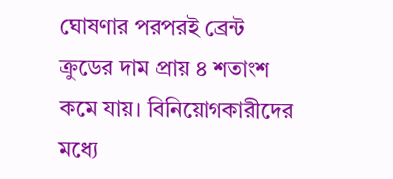ঘোষণার পরপরই ব্রেন্ট ক্রুডের দাম প্রায় ৪ শতাংশ কমে যায়। বিনিয়োগকারীদের মধ্যে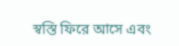স্বস্তি ফিরে আসে এবং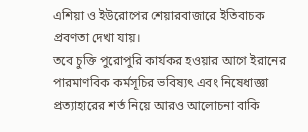এশিয়া ও ইউরোপের শেয়ারবাজারে ইতিবাচক প্রবণতা দেখা যায়।
তবে চুক্তি পুরোপুরি কার্যকর হওয়ার আগে ইরানের পারমাণবিক কর্মসূচির ভবিষ্যৎ এবং নিষেধাজ্ঞা প্রত্যাহারের শর্ত নিয়ে আরও আলোচনা বাকি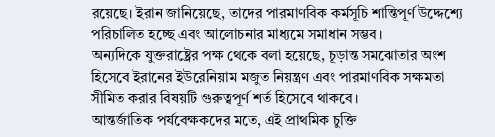রয়েছে। ইরান জানিয়েছে, তাদের পারমাণবিক কর্মসূচি শান্তিপূর্ণ উদ্দেশ্যে পরিচালিত হচ্ছে এবং আলোচনার মাধ্যমে সমাধান সম্ভব।
অন্যদিকে যুক্তরাষ্ট্রের পক্ষ থেকে বলা হয়েছে, চূড়ান্ত সমঝোতার অংশ হিসেবে ইরানের ইউরেনিয়াম মজুত নিয়ন্ত্রণ এবং পারমাণবিক সক্ষমতা সীমিত করার বিষয়টি গুরুত্বপূর্ণ শর্ত হিসেবে থাকবে।
আন্তর্জাতিক পর্যবেক্ষকদের মতে, এই প্রাথমিক চুক্তি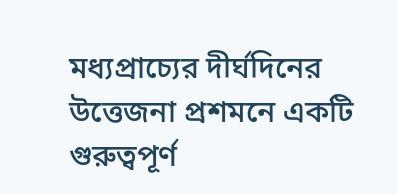মধ্যপ্রাচ্যের দীর্ঘদিনের উত্তেজনা প্রশমনে একটি গুরুত্বপূর্ণ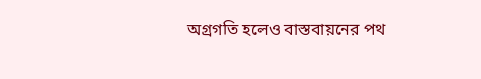অগ্রগতি হলেও বাস্তবায়নের পথ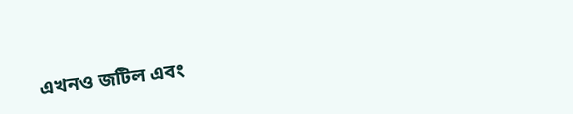এখনও জটিল এবং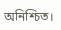অনিশ্চিত।